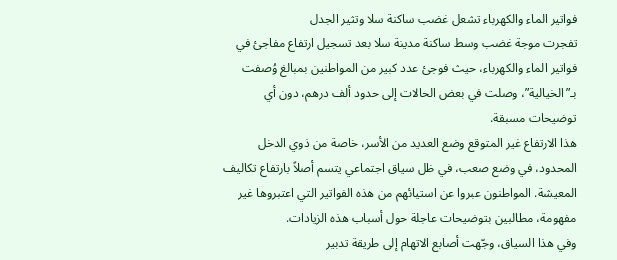فواتير الماء والكهرباء تشعل غضب ساكنة سلا وتثير الجدل
تفجرت موجة غضب وسط ساكنة مدينة سلا بعد تسجيل ارتفاع مفاجئ في فواتير الماء والكهرباء، حيث فوجئ عدد كبير من المواطنين بمبالغ وُصفت بـ”الخيالية”، وصلت في بعض الحالات إلى حدود ألف درهم، دون أي توضيحات مسبقة.
هذا الارتفاع غير المتوقع وضع العديد من الأسر، خاصة من ذوي الدخل المحدود، في وضع صعب، في ظل سياق اجتماعي يتسم أصلاً بارتفاع تكاليف المعيشة. المواطنون عبروا عن استيائهم من هذه الفواتير التي اعتبروها غير مفهومة، مطالبين بتوضيحات عاجلة حول أسباب هذه الزيادات.
وفي هذا السياق، وجّهت أصابع الاتهام إلى طريقة تدبير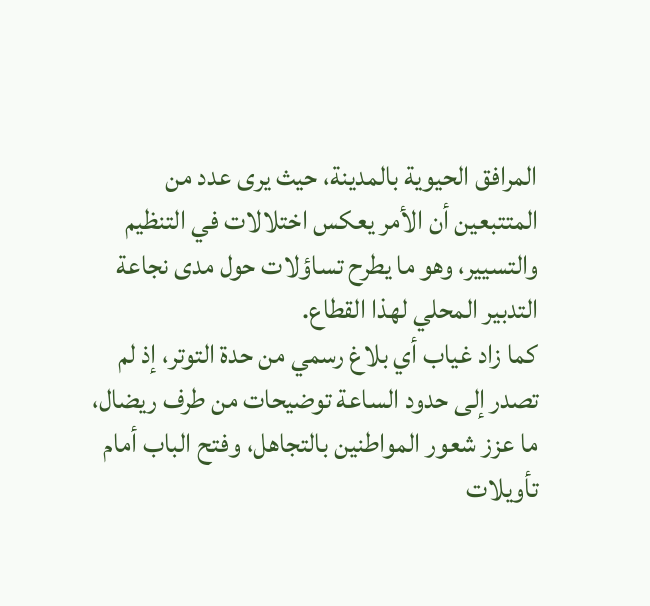المرافق الحيوية بالمدينة، حيث يرى عدد من المتتبعين أن الأمر يعكس اختلالات في التنظيم والتسيير، وهو ما يطرح تساؤلات حول مدى نجاعة التدبير المحلي لهذا القطاع.
كما زاد غياب أي بلاغ رسمي من حدة التوتر، إذ لم تصدر إلى حدود الساعة توضيحات من طرف ريضال، ما عزز شعور المواطنين بالتجاهل، وفتح الباب أمام تأويلات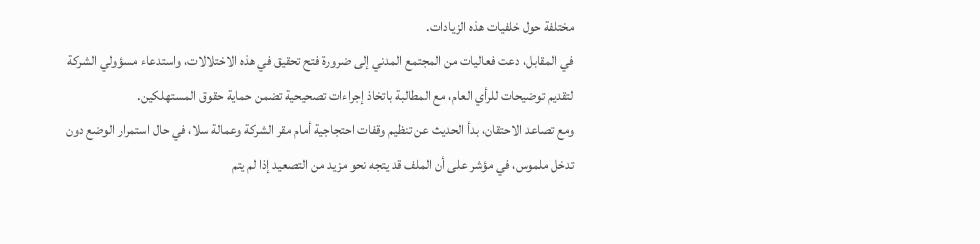مختلفة حول خلفيات هذه الزيادات.
في المقابل، دعت فعاليات من المجتمع المدني إلى ضرورة فتح تحقيق في هذه الاختلالات، واستدعاء مسؤولي الشركة لتقديم توضيحات للرأي العام، مع المطالبة باتخاذ إجراءات تصحيحية تضمن حماية حقوق المستهلكين.
ومع تصاعد الاحتقان، بدأ الحديث عن تنظيم وقفات احتجاجية أمام مقر الشركة وعمالة سلا، في حال استمرار الوضع دون تدخل ملموس، في مؤشر على أن الملف قد يتجه نحو مزيد من التصعيد إذا لم يتم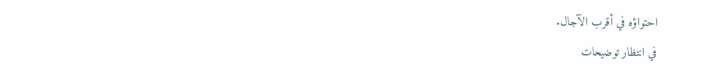احتواؤه في أقرب الآجال.
في انتظار توضيحات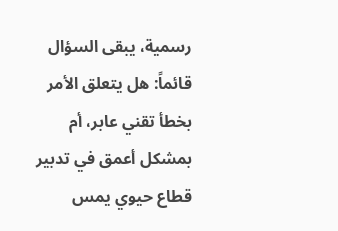رسمية، يبقى السؤال قائماً: هل يتعلق الأمر بخطأ تقني عابر، أم بمشكل أعمق في تدبير قطاع حيوي يمس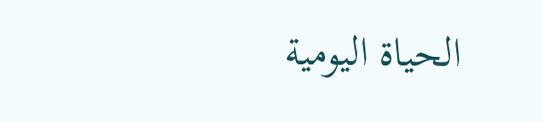الحياة اليومية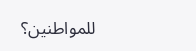للمواطنين؟